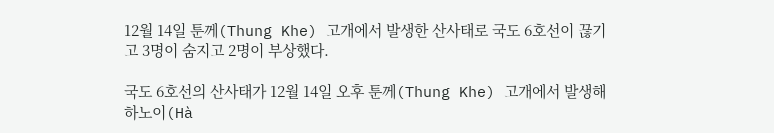12월 14일 툰께(Thung Khe) 고개에서 발생한 산사태로 국도 6호선이 끊기고 3명이 숨지고 2명이 부상했다.

국도 6호선의 산사태가 12월 14일 오후 툰께(Thung Khe) 고개에서 발생해 하노이(Hà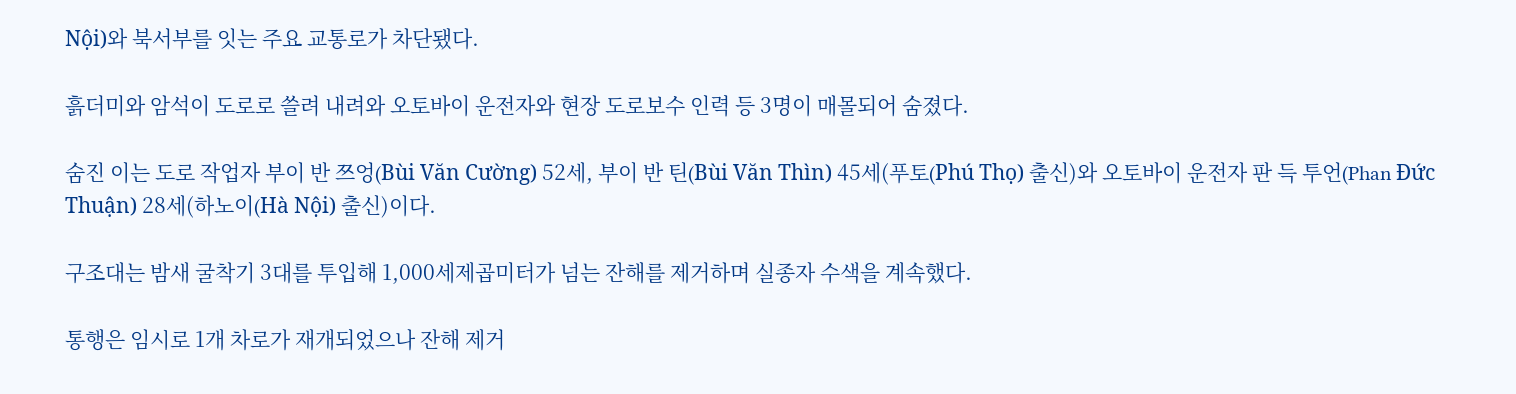Nội)와 북서부를 잇는 주요 교통로가 차단됐다.

흙더미와 암석이 도로로 쓸려 내려와 오토바이 운전자와 현장 도로보수 인력 등 3명이 매몰되어 숨졌다.

숨진 이는 도로 작업자 부이 반 쯔엉(Bùi Văn Cường) 52세, 부이 반 틴(Bùi Văn Thìn) 45세(푸토(Phú Thọ) 출신)와 오토바이 운전자 판 득 투언(Phan Đức Thuận) 28세(하노이(Hà Nội) 출신)이다.

구조대는 밤새 굴착기 3대를 투입해 1,000세제곱미터가 넘는 잔해를 제거하며 실종자 수색을 계속했다.

통행은 임시로 1개 차로가 재개되었으나 잔해 제거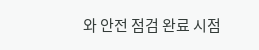와 안전 점검 완료 시점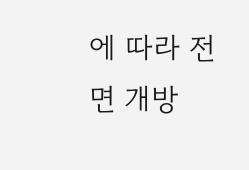에 따라 전면 개방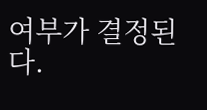여부가 결정된다.